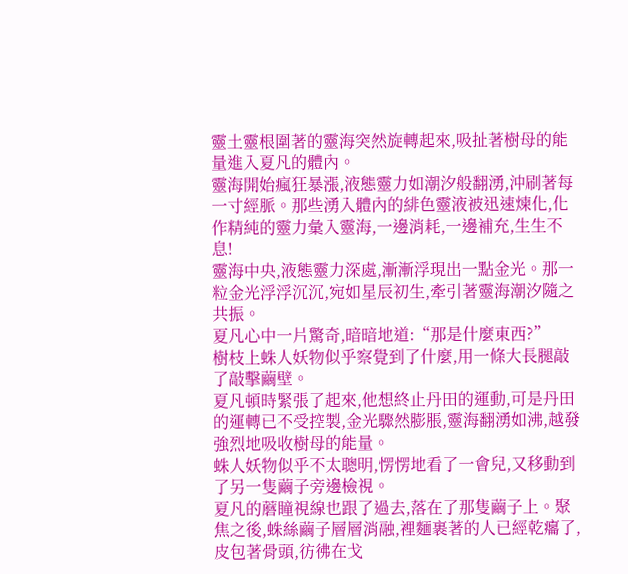靈土靈根圍著的靈海突然旋轉起來,吸扯著樹母的能量進入夏凡的體內。
靈海開始瘋狂暴漲,液態靈力如潮汐般翻湧,沖刷著每一寸經脈。那些湧入體內的緋色靈液被迅速煉化,化作精純的靈力彙入靈海,一邊消耗,一邊補充,生生不息!
靈海中央,液態靈力深處,漸漸浮現出一點金光。那一粒金光浮浮沉沉,宛如星辰初生,牽引著靈海潮汐隨之共振。
夏凡心中一片驚奇,暗暗地道:“那是什麼東西?”
樹枝上蛛人妖物似乎察覺到了什麼,用一條大長腿敲了敲擊繭壁。
夏凡頓時緊張了起來,他想終止丹田的運動,可是丹田的運轉已不受控製,金光驟然膨脹,靈海翻湧如沸,越發強烈地吸收樹母的能量。
蛛人妖物似乎不太聰明,愣愣地看了一會兒,又移動到了另一隻繭子旁邊檢視。
夏凡的蘑瞳視線也跟了過去,落在了那隻繭子上。聚焦之後,蛛絲繭子層層消融,裡麵裹著的人已經乾癟了,皮包著骨頭,彷彿在戈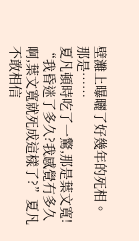壁灘上曝曬了好幾年的死相。
那是……
夏凡頓時吃了一驚,那是葉文寬!
“我昏迷了多久?我感覺冇多久啊,葉文寬就死成這樣了?”夏凡不敢相信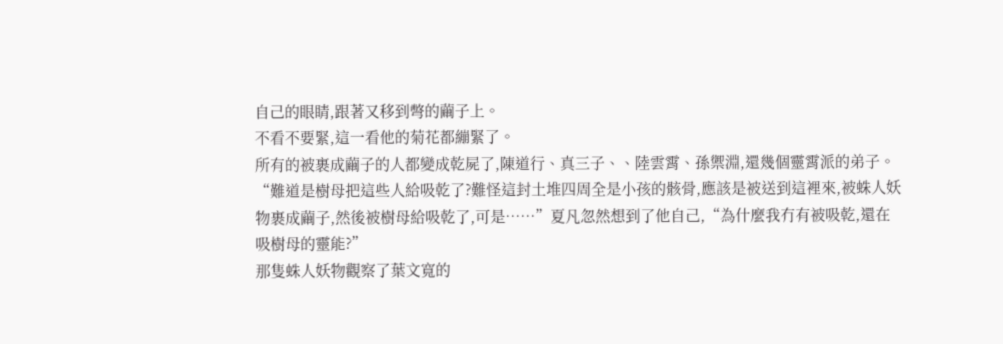自己的眼睛,跟著又移到彆的繭子上。
不看不要緊,這一看他的菊花都繃緊了。
所有的被裹成繭子的人都變成乾屍了,陳道行、真三子、、陸雲霄、孫禦淵,還幾個靈霄派的弟子。
“難道是樹母把這些人給吸乾了?難怪這封土堆四周全是小孩的骸骨,應該是被送到這裡來,被蛛人妖物裹成繭子,然後被樹母給吸乾了,可是……”夏凡忽然想到了他自己,“為什麼我冇有被吸乾,還在吸樹母的靈能?”
那隻蛛人妖物觀察了葉文寬的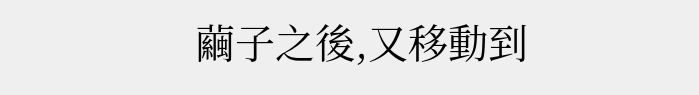繭子之後,又移動到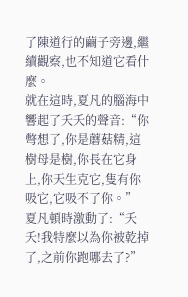了陳道行的繭子旁邊,繼續觀察,也不知道它看什麼。
就在這時,夏凡的腦海中響起了夭夭的聲音:“你彆想了,你是蘑菇精,這樹母是樹,你長在它身上,你天生克它,隻有你吸它,它吸不了你。”
夏凡頓時激動了:“夭夭!我特麼以為你被乾掉了,之前你跑哪去了?”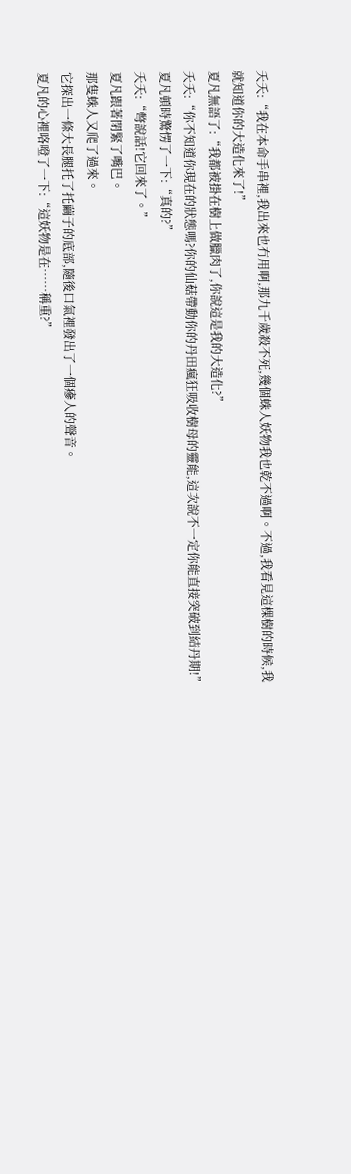夭夭:“我在本命手串裡,我出來也冇用啊,那九千歲殺不死,幾個蛛人妖物我也乾不過啊。不過,我看見這棵樹的時候,我就知道你的大造化來了!”
夏凡無語了:“我都被掛在樹上做臘肉了,你說這是我的大造化?”
夭夭:“你不知道你現在的狀態嗎?你的仙菇帶動你的丹田瘋狂吸收樹母的靈能,這次說不一定你能直接突破到結丹期!”
夏凡頓時驚愣了一下:“真的?”
夭夭:“彆說話!它回來了。”
夏凡跟著閉緊了嘴巴。
那隻蛛人又爬了過來。
它探出一條大長腿托了托繭子的底部,隨後口氣裡發出了一個瘮人的聲音。
夏凡的心裡咯噔了一下:“這妖物是在……稱重?”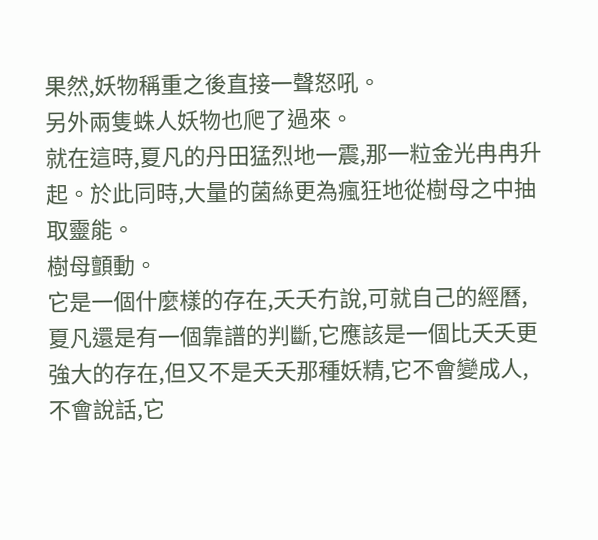果然,妖物稱重之後直接一聲怒吼。
另外兩隻蛛人妖物也爬了過來。
就在這時,夏凡的丹田猛烈地一震,那一粒金光冉冉升起。於此同時,大量的菌絲更為瘋狂地從樹母之中抽取靈能。
樹母顫動。
它是一個什麼樣的存在,夭夭冇說,可就自己的經曆,夏凡還是有一個靠譜的判斷,它應該是一個比夭夭更強大的存在,但又不是夭夭那種妖精,它不會變成人,不會說話,它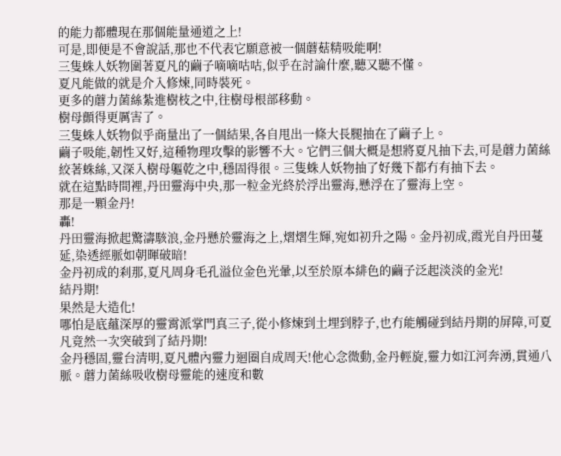的能力都體現在那個能量通道之上!
可是,即便是不會說話,那也不代表它願意被一個蘑菇精吸能啊!
三隻蛛人妖物圍著夏凡的繭子嘀嘀咕咕,似乎在討論什麼,聽又聽不懂。
夏凡能做的就是介入修煉,同時裝死。
更多的蘑力菌絲紮進樹枝之中,往樹母根部移動。
樹母顫得更厲害了。
三隻蛛人妖物似乎商量出了一個結果,各自甩出一條大長腿抽在了繭子上。
繭子吸能,韌性又好,這種物理攻擊的影響不大。它們三個大概是想將夏凡抽下去,可是蘑力菌絲絞著蛛絲,又深入樹母軀乾之中,穩固得很。三隻蛛人妖物抽了好幾下都冇有抽下去。
就在這點時間裡,丹田靈海中央,那一粒金光終於浮出靈海,懸浮在了靈海上空。
那是一顆金丹!
轟!
丹田靈海掀起驚濤駭浪,金丹懸於靈海之上,熠熠生輝,宛如初升之陽。金丹初成,霞光自丹田蔓延,染透經脈如朝暉破暗!
金丹初成的刹那,夏凡周身毛孔溢位金色光暈,以至於原本緋色的繭子泛起淡淡的金光!
結丹期!
果然是大造化!
哪怕是底蘊深厚的靈霄派掌門真三子,從小修煉到土埋到脖子,也冇能觸碰到結丹期的屏障,可夏凡竟然一次突破到了結丹期!
金丹穩固,靈台清明,夏凡體內靈力迴圈自成周天!他心念微動,金丹輕旋,靈力如江河奔湧,貫通八脈。蘑力菌絲吸收樹母靈能的速度和數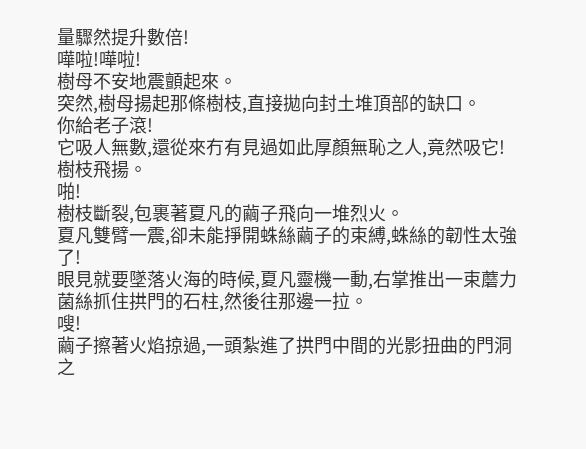量驟然提升數倍!
嘩啦!嘩啦!
樹母不安地震顫起來。
突然,樹母揚起那條樹枝,直接拋向封土堆頂部的缺口。
你給老子滾!
它吸人無數,還從來冇有見過如此厚顏無恥之人,竟然吸它!
樹枝飛揚。
啪!
樹枝斷裂,包裹著夏凡的繭子飛向一堆烈火。
夏凡雙臂一震,卻未能掙開蛛絲繭子的束縛,蛛絲的韌性太強了!
眼見就要墜落火海的時候,夏凡靈機一動,右掌推出一束蘑力菌絲抓住拱門的石柱,然後往那邊一拉。
嗖!
繭子擦著火焰掠過,一頭紮進了拱門中間的光影扭曲的門洞之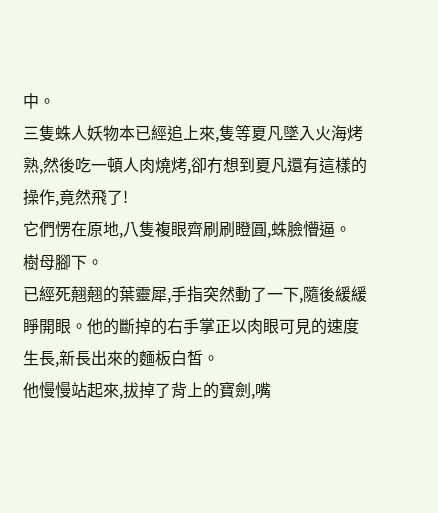中。
三隻蛛人妖物本已經追上來,隻等夏凡墜入火海烤熟,然後吃一頓人肉燒烤,卻冇想到夏凡還有這樣的操作,竟然飛了!
它們愣在原地,八隻複眼齊刷刷瞪圓,蛛臉懵逼。
樹母腳下。
已經死翹翹的葉靈犀,手指突然動了一下,隨後緩緩睜開眼。他的斷掉的右手掌正以肉眼可見的速度生長,新長出來的麵板白皙。
他慢慢站起來,拔掉了背上的寶劍,嘴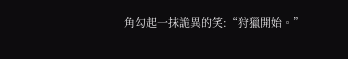角勾起一抹詭異的笑:“狩獵開始。”